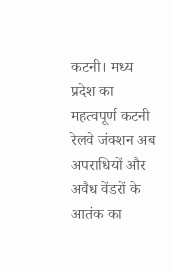कटनी। मध्य प्रदेश का महत्वपूर्ण कटनी रेलवे जंक्शन अब अपराधियों और अवैध वेंडरों के आतंक का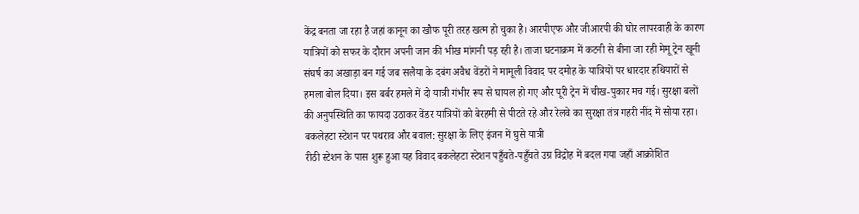केंद्र बनता जा रहा है जहां कानून का खौफ पूरी तरह खत्म हो चुका है। आरपीएफ और जीआरपी की घोर लापरवाही के कारण यात्रियों को सफर के दौरान अपनी जान की भीख मांगनी पड़ रही है। ताजा घटनाक्रम में कटनी से बीना जा रही मेमू ट्रेन खूनी संघर्ष का अखाड़ा बन गई जब सलैया के दबंग अवैध वेंडरों ने मामूली विवाद पर दमोह के यात्रियों पर धारदार हथियारों से हमला बोल दिया। इस बर्बर हमले में दो यात्री गंभीर रूप से घायल हो गए और पूरी ट्रेन में चीख-पुकार मच गई। सुरक्षा बलों की अनुपस्थिति का फायदा उठाकर वेंडर यात्रियों को बेरहमी से पीटते रहे और रेलवे का सुरक्षा तंत्र गहरी नींद में सोया रहा।
बकलेहटा स्टेशन पर पथराव और बवाल: सुरक्षा के लिए इंजन में घुसे यात्री
रीठी स्टेशन के पास शुरू हुआ यह विवाद बकलेहटा स्टेशन पहुँचते-पहुँचते उग्र विद्रोह में बदल गया जहाँ आक्रोशित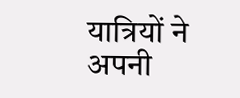यात्रियों ने अपनी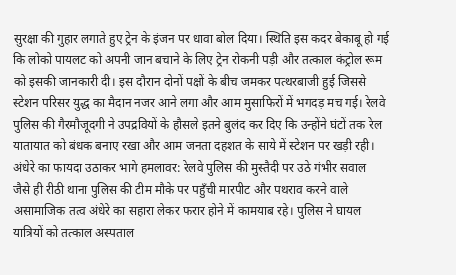सुरक्षा की गुहार लगाते हुए ट्रेन के इंजन पर धावा बोल दिया। स्थिति इस कदर बेकाबू हो गई कि लोको पायलट को अपनी जान बचाने के लिए ट्रेन रोकनी पड़ी और तत्काल कंट्रोल रूम को इसकी जानकारी दी। इस दौरान दोनों पक्षों के बीच जमकर पत्थरबाजी हुई जिससे स्टेशन परिसर युद्ध का मैदान नजर आने लगा और आम मुसाफिरों में भगदड़ मच गई। रेलवे पुलिस की गैरमौजूदगी ने उपद्रवियों के हौसले इतने बुलंद कर दिए कि उन्होंने घंटों तक रेल यातायात को बंधक बनाए रखा और आम जनता दहशत के साये में स्टेशन पर खड़ी रही।
अंधेरे का फायदा उठाकर भागे हमलावर: रेलवे पुलिस की मुस्तैदी पर उठे गंभीर सवाल
जैसे ही रीठी थाना पुलिस की टीम मौके पर पहुँची मारपीट और पथराव करने वाले असामाजिक तत्व अंधेरे का सहारा लेकर फरार होने में कामयाब रहे। पुलिस ने घायल यात्रियों को तत्काल अस्पताल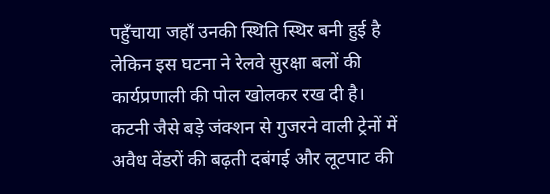पहुँचाया जहाँ उनकी स्थिति स्थिर बनी हुई है लेकिन इस घटना ने रेलवे सुरक्षा बलों की कार्यप्रणाली की पोल खोलकर रख दी है। कटनी जैसे बड़े जंक्शन से गुजरने वाली ट्रेनों में अवैध वेंडरों की बढ़ती दबंगई और लूटपाट की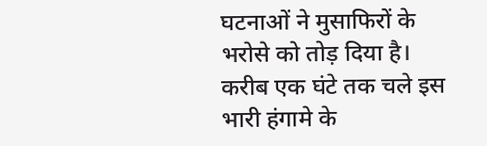घटनाओं ने मुसाफिरों के भरोसे को तोड़ दिया है। करीब एक घंटे तक चले इस भारी हंगामे के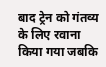बाद ट्रेन को गंतव्य के लिए रवाना किया गया जबकि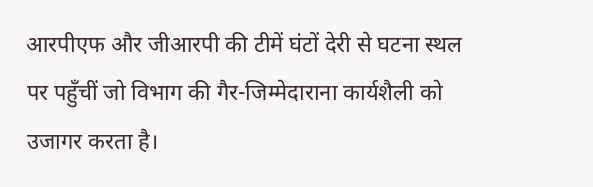आरपीएफ और जीआरपी की टीमें घंटों देरी से घटना स्थल पर पहुँचीं जो विभाग की गैर-जिम्मेदाराना कार्यशैली को उजागर करता है।